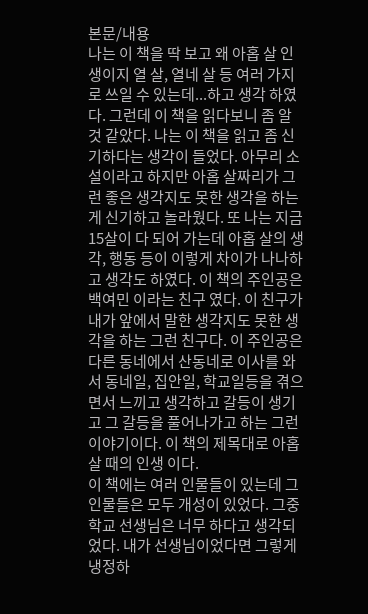본문/내용
나는 이 책을 딱 보고 왜 아홉 살 인생이지 열 살, 열네 살 등 여러 가지로 쓰일 수 있는데...하고 생각 하였다. 그런데 이 책을 읽다보니 좀 알 것 같았다. 나는 이 책을 읽고 좀 신기하다는 생각이 들었다. 아무리 소설이라고 하지만 아홉 살짜리가 그런 좋은 생각지도 못한 생각을 하는 게 신기하고 놀라웠다. 또 나는 지금 15살이 다 되어 가는데 아홉 살의 생각, 행동 등이 이렇게 차이가 나나하고 생각도 하였다. 이 책의 주인공은 백여민 이라는 친구 였다. 이 친구가 내가 앞에서 말한 생각지도 못한 생각을 하는 그런 친구다. 이 주인공은 다른 동네에서 산동네로 이사를 와서 동네일, 집안일, 학교일등을 겪으면서 느끼고 생각하고 갈등이 생기고 그 갈등을 풀어나가고 하는 그런 이야기이다. 이 책의 제목대로 아홉 살 때의 인생 이다.
이 책에는 여러 인물들이 있는데 그 인물들은 모두 개성이 있었다. 그중 학교 선생님은 너무 하다고 생각되었다. 내가 선생님이었다면 그렇게 냉정하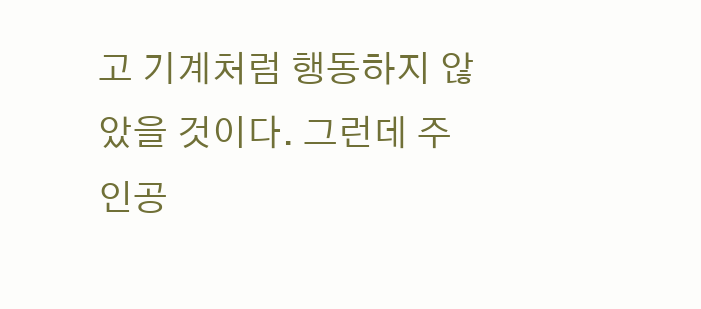고 기계처럼 행동하지 않았을 것이다. 그런데 주인공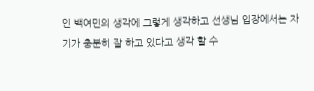인 백여민의 생각에 그렇게 생각하고 선생님 입장에서는 자기가 충분히 잘 하고 있다고 생각 할 수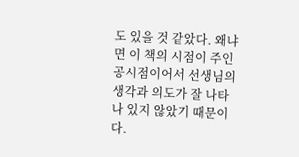도 있을 것 같았다. 왜냐면 이 책의 시점이 주인공시점이어서 선생님의 생각과 의도가 잘 나타나 있지 않았기 때문이다.